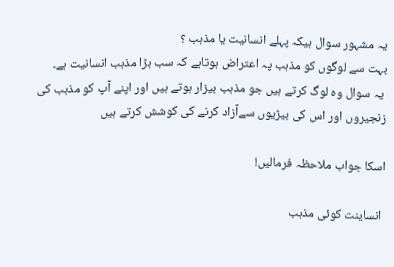یہ مشہور سوال ہیکہ پہلے انسانیت یا مذہب ؟
بہت سے لوگوں کو مذہب پہ اعتراض ہوتاہے کہ سب بڑا مذہب انسانیت ہے۔
 یہ سوال وہ لوگ کرتے ہیں جو مذہب بیزار ہوتے ہیں اور اپنے آپ کو مذہب کی زنجیروں اور اس کی بیڑیوں سےآزاد کرنے کی کوشش کرتے ہیں

اسکا جواب ملاحظہ فرمالیں!

 انساینت کوئی مذہب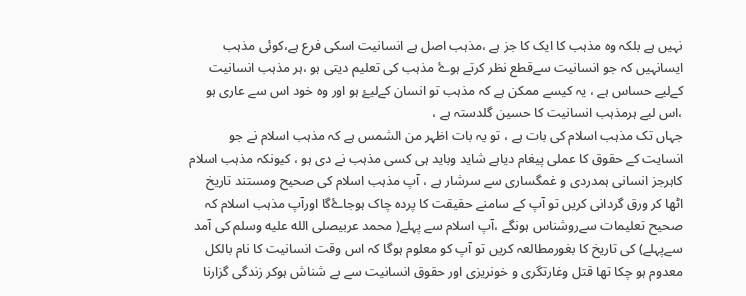نہیں ہے بلکہ وہ مذہب کا ایک کا جز ہے ،مذہب اصل ہے انسانیت اسکی فرع ہے،کوئی مذہب ایسانہیں کہ جو انسانیت سےقطع نظر کرتے ہوۓ مذہب کی تعلیم دیتی ہو ،ہر مذہب انسانیت کےلیے حساس ہے ، یہ کیسے ممکن ہے کہ مذہب تو انسان کےلیۓ ہو اور وہ خود اس سے عاری ہو ،اس لیے ہرمذہب انسانیت کا حسین گلدستہ ہے ،
جہاں تک مذہب اسلام کی بات ہے ، تو یہ بات اظہر من الشمس ہے کہ مذہب اسلام نے جو انسایت کے حقوق کا عملی پیغام دیاہے شاید وباید ہی کسی مذہب نے دی ہو ، کیونکہ مذہب اسلام کاہرجز انسانی ہمدردی و غمگساری سے سرشار ہے ، آپ مذہب اسلام کی صحیح ومستند تاریخ اٹھا کر ورق گردانی کریں تو آپ کے سامنے حقیقت کا پردہ چاک ہوجاۓگا اورآپ مذہب اسلام کہ صحیح تعلیمات سےروشناس ہونگے ،آپ اسلام سے پہلے( محمد عربیصلى الله عليه وسلم کی آمد سےپہلے) کی تاریخ کا بغورمطالعہ کریں تو آپ کو معلوم ہوگا کہ اس وقت انسانیت کا نام بالکل معدوم ہو چکا تھا قتل وغارتگری و خونریزی اور حقوق انسانیت سے بے شناش ہوکر زندگی گزارنا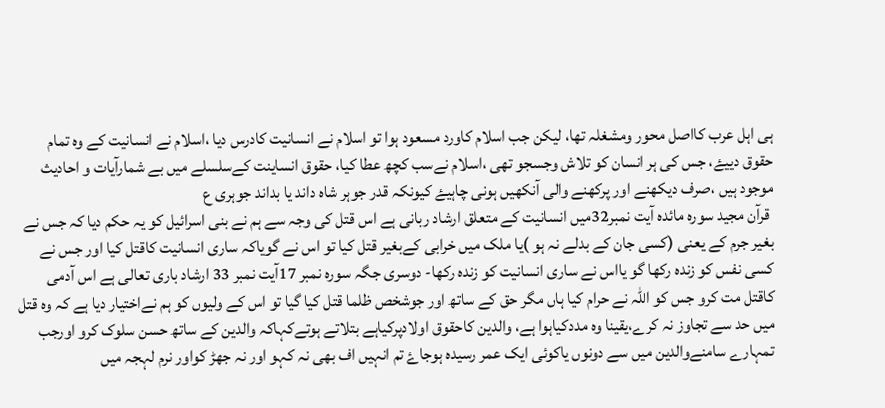ہی اہل عرب کااصل محور ومشغلہ تھا، لیکن جب اسلام کاورد مسعود ہوا تو اسلام نے انسانیت کادرس دیا ،اسلام نے انسانیت کے وہ تمام حقوق دییۓ، جس کی ہر انسان کو تلاش وجسجو تھی ،اسلام نےسب کچھ عطا کیا، حقوق انساینت کےسلسلے میں بے شمارآیات و احادیث موجود ہیں ،صرف دیکھنے اور پرکھنے والی آنکھیں ہونی چاہیۓ کیونکہ قدر جوہر شاہ داند یا بداند جوہری ع
 قرآن مجید سورہ مائدہ آیت نمبر32میں انسانیت کے متعلق ارشاد ربانی ہے اس قتل کی وجہ سے ہم نے بنی اسرائیل کو یہ حکم دیا کہ جس نے بغیر جرم کے یعنی (کسی جان کے بدلے نہ ہو )یا ملک میں خرابی کےبغیر قتل کیا تو اس نے گویاکہ ساری انسانیت کاقتل کیا اور جس نے کسی نفس کو زندہ رکھا گو یااس نے ساری انسانیت کو زندہ رکھا- دوسری جگہ سورہ نمبر 17آیت نمبر 33 ارشاد باری تعالی ہے اس آدمی کاقتل مت کرو جس کو اللہ نے حرام کیا ہاں مگر حق کے ساتھ اور جوشخص ظلما قتل کیا گیا تو اس کے ولیوں کو ہم نےاختیار دیا ہے کہ وہ قتل میں حد سے تجاوز نہ کرے،یقینا وہ مددکیاہوا ہے، والدین کاحقوق اولادپرکیاہے بتلاتے ہوتےکہاکہ والدین کے ساتھ حسن سلوک کرو اورجب تمہارے سامنےوالدین میں سے دونوں یاکوئی ایک عمر رسیدہ ہوجاۓ تم انہیں اف بھی نہ کہو اور نہ جھڑ کواور نرم لہجہ میں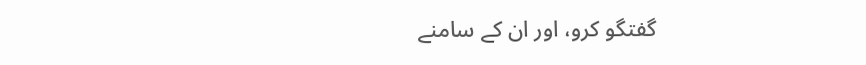گفتگو کرو، اور ان کے سامنے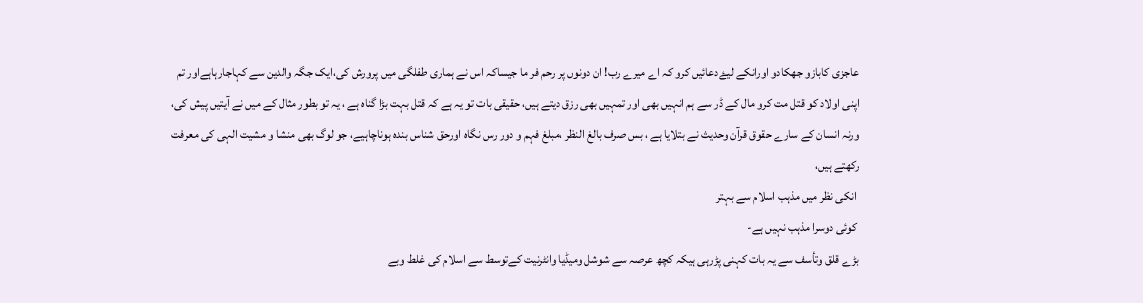عاجزی کابازو جھکادو اورانکے لیۓدعائیں کرو کہ اے میرے رب! ان دونوں پر رحم فر ما جیساکہ اس نے ہماری طفلگی میں پرورش کی،ایک جگہ والدین سے کہاجارہاہےاور تم اپنی اولاد کو قتل مت کرو مال کے ڈر سے ہم انہیں بھی اور تمہیں بھی رزق دیتے ہیں، حقیقی بات تو یہ ہے کہ قتل بہت بڑا گناہ ہے ، یہ تو بطور مثال کے میں نے آیتیں پیش کی، ورنہ انسان کے سارے حقوق قرآن وحدیث نے بتلایا ہے ، بس صرف بالغ النظر ،مبلغ فہم و دور رس نگاہ اورحق شناس بندہ ہوناچاہیے، جو لوگ بھی منشا و مشیت الہی کی معرفت رکھتے ہیں،
 انکی نظر میں مذہب اسلام سے بہتر
 کوئی دوسرا مذہب نہیں ہے-
بڑے قلق وتأسف سے یہ بات کہنی پڑرہی ہیکہ کچھ عرصہ سے شوشل ومیڈیا وانٹرنیت کےتوسط سے اسلام کی غلط وبے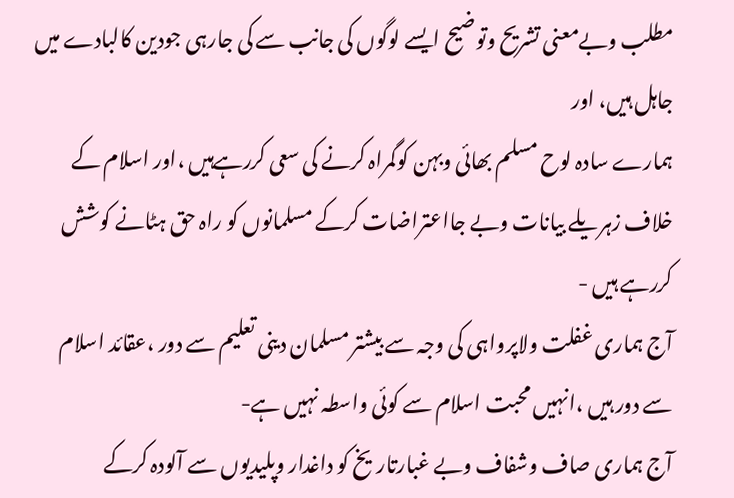مطلب وبےمعنی تشریح وتوضیح ایسے لوگوں کی جانب سے کی جارہی جودین کالبادے میں جاہل ہیں، اور
ہمارے سادہ لوح مسلم بھائی وبہن کوگمراہ کرنے کی سعی کررہےہیں ،اور اسلام کے خلاف زہریلے بیانات وبے جااعتراضات کرکے مسلمانوں کو راہ حق ہٹانے کوشش کررہے ہیں -
آج ہماری غفلت ولاپرواہی کی وجہ سے بیشتر مسلمان دینی تعلیم سے دور ،عقائد اسلام سے دور ہیں ،انہیں محبت اسلام سے کوئی واسطہ نہیں ہے-
آج ہماری صاف وشفاف وبے غبارتاریخ کو داغدار وپلیدیوں سے آلودہ کرکے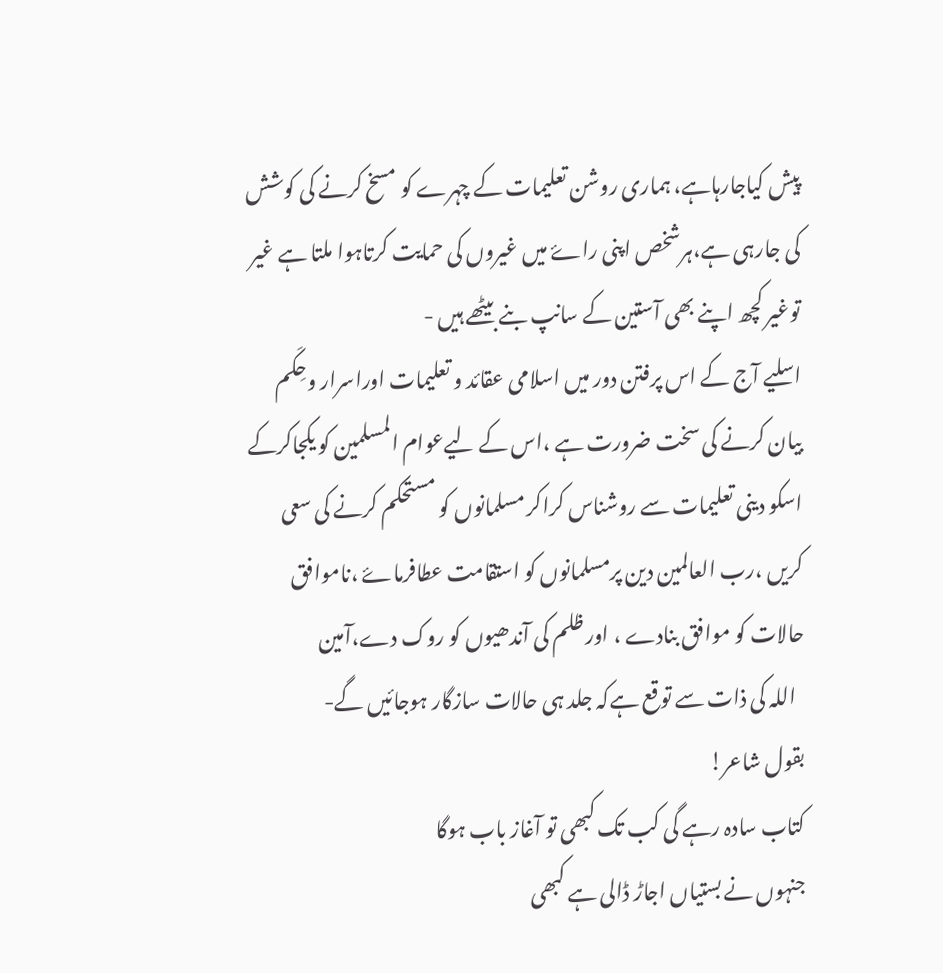پیش کیاجارہاہے، ہماری روشن تعلیمات کے چہرے کو مسخ کرنے کی کوشش کی جارہی ہے،ہرشخص اپنی راۓ میں غیروں کی حمایت کرتاہوا ملتا ہے غیر توغیر کچھ اپنے بھی آستین کے سانپ بنے بیٹھے ہیں -
اسلیے آج کے اس پرفتن دور میں اسلامی عقائد و تعلیمات اوراسرار وحِکَم بیان کرنے کی سخت ضرورت ہے ،اس کے لیےعوام المسلمین کو یکجاکرکے اسکو دینی تعلیمات سے روشناس کراکر مسلمانوں کو مستحکم کرنے کی سعی کریں ،رب العالمین دین پرمسلمانوں کو استقامت عطافرماۓ ،ناموافق حالات کو موافق بنادے ، اور ظلم کی آندھیوں کو روک دے،آمین
  اللہ کی ذات سے توقع ہےکہ جلد ہی حالات سازگار ہوجائیں گے-
بقول شاعر!
کتاب سادہ رہے گی کب تک کبھی تو آغاز باب ہوگا
جنہوں نے بستیاں اجاڑ ڈالی ہے کبھی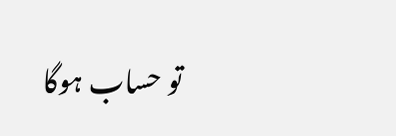تو حساب ہوگا